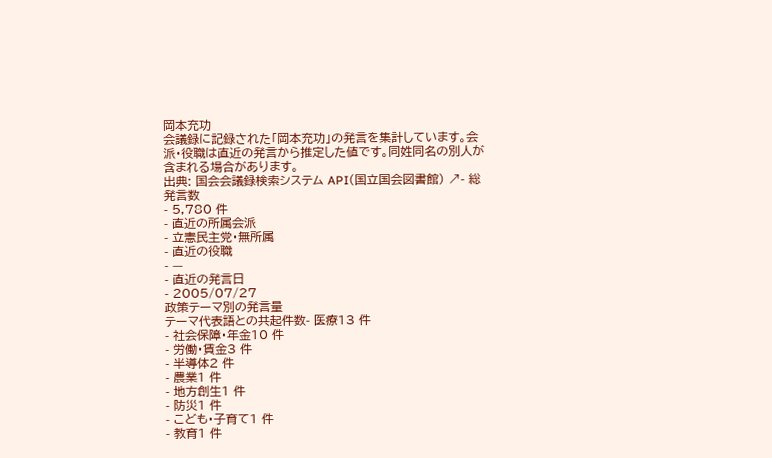岡本充功
会議録に記録された「岡本充功」の発言を集計しています。会派・役職は直近の発言から推定した値です。同姓同名の別人が含まれる場合があります。
出典: 国会会議録検索システム API(国立国会図書館) ↗- 総発言数
- 5,780 件
- 直近の所属会派
- 立憲民主党・無所属
- 直近の役職
- —
- 直近の発言日
- 2005/07/27
政策テーマ別の発言量
テーマ代表語との共起件数- 医療13 件
- 社会保障・年金10 件
- 労働・賃金3 件
- 半導体2 件
- 農業1 件
- 地方創生1 件
- 防災1 件
- こども・子育て1 件
- 教育1 件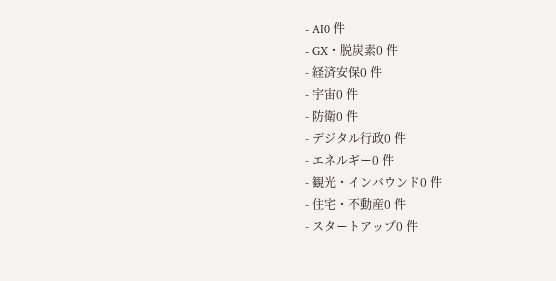- AI0 件
- GX・脱炭素0 件
- 経済安保0 件
- 宇宙0 件
- 防衛0 件
- デジタル行政0 件
- エネルギー0 件
- 観光・インバウンド0 件
- 住宅・不動産0 件
- スタートアップ0 件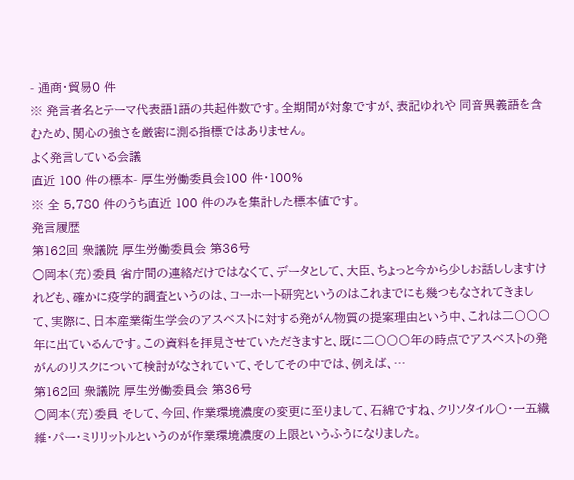- 通商・貿易0 件
※ 発言者名とテーマ代表語1語の共起件数です。全期間が対象ですが、表記ゆれや 同音異義語を含むため、関心の強さを厳密に測る指標ではありません。
よく発言している会議
直近 100 件の標本- 厚生労働委員会100 件・100%
※ 全 5,780 件のうち直近 100 件のみを集計した標本値です。
発言履歴
第162回 衆議院 厚生労働委員会 第36号
○岡本(充)委員 省庁間の連絡だけではなくて、データとして、大臣、ちょっと今から少しお話ししますけれども、確かに疫学的調査というのは、コーホート研究というのはこれまでにも幾つもなされてきまして、実際に、日本産業衛生学会のアスベストに対する発がん物質の提案理由という中、これは二〇〇〇年に出ているんです。この資料を拝見させていただきますと、既に二〇〇〇年の時点でアスベストの発がんのリスクについて検討がなされていて、そしてその中では、例えば、…
第162回 衆議院 厚生労働委員会 第36号
○岡本(充)委員 そして、今回、作業環境濃度の変更に至りまして、石綿ですね、クリソタイル〇・一五繊維・パー・ミリリットルというのが作業環境濃度の上限というふうになりました。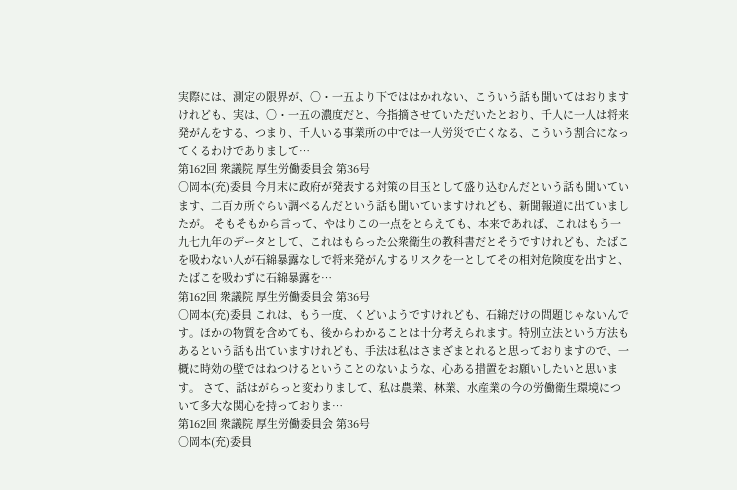実際には、測定の限界が、〇・一五より下でははかれない、こういう話も聞いてはおりますけれども、実は、〇・一五の濃度だと、今指摘させていただいたとおり、千人に一人は将来発がんをする、つまり、千人いる事業所の中では一人労災で亡くなる、こういう割合になってくるわけでありまして…
第162回 衆議院 厚生労働委員会 第36号
○岡本(充)委員 今月末に政府が発表する対策の目玉として盛り込むんだという話も聞いています、二百カ所ぐらい調べるんだという話も聞いていますけれども、新聞報道に出ていましたが。 そもそもから言って、やはりこの一点をとらえても、本来であれば、これはもう一九七九年のデータとして、これはもらった公衆衛生の教科書だとそうですけれども、たばこを吸わない人が石綿暴露なしで将来発がんするリスクを一としてその相対危険度を出すと、たばこを吸わずに石綿暴露を…
第162回 衆議院 厚生労働委員会 第36号
○岡本(充)委員 これは、もう一度、くどいようですけれども、石綿だけの問題じゃないんです。ほかの物質を含めても、後からわかることは十分考えられます。特別立法という方法もあるという話も出ていますけれども、手法は私はさまざまとれると思っておりますので、一概に時効の壁ではねつけるということのないような、心ある措置をお願いしたいと思います。 さて、話はがらっと変わりまして、私は農業、林業、水産業の今の労働衛生環境について多大な関心を持っておりま…
第162回 衆議院 厚生労働委員会 第36号
○岡本(充)委員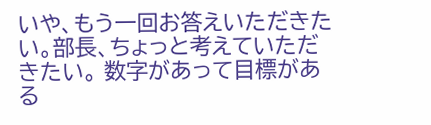いや、もう一回お答えいただきたい。部長、ちょっと考えていただきたい。 数字があって目標がある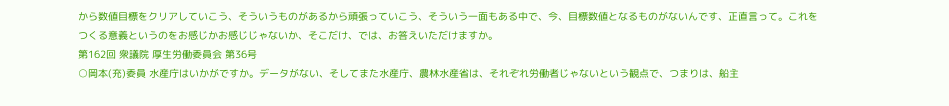から数値目標をクリアしていこう、そういうものがあるから頑張っていこう、そういう一面もある中で、今、目標数値となるものがないんです、正直言って。これをつくる意義というのをお感じかお感じじゃないか、そこだけ、では、お答えいただけますか。
第162回 衆議院 厚生労働委員会 第36号
○岡本(充)委員 水産庁はいかがですか。データがない、そしてまた水産庁、農林水産省は、それぞれ労働者じゃないという観点で、つまりは、船主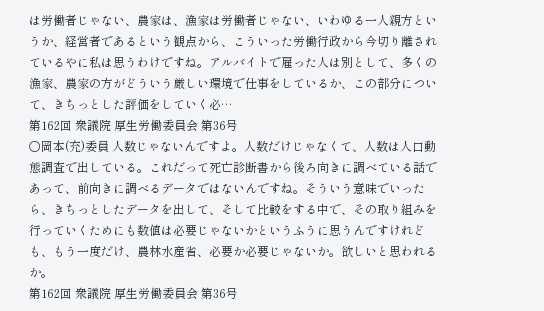は労働者じゃない、農家は、漁家は労働者じゃない、いわゆる一人親方というか、経営者であるという観点から、こういった労働行政から今切り離されているやに私は思うわけですね。アルバイトで雇った人は別として、多くの漁家、農家の方がどういう厳しい環境で仕事をしているか、この部分について、きちっとした評価をしていく必…
第162回 衆議院 厚生労働委員会 第36号
○岡本(充)委員 人数じゃないんですよ。人数だけじゃなくて、人数は人口動態調査で出している。これだって死亡診断書から後ろ向きに調べている話であって、前向きに調べるデータではないんですね。そういう意味でいったら、きちっとしたデータを出して、そして比較をする中で、その取り組みを行っていくためにも数値は必要じゃないかというふうに思うんですけれども、もう一度だけ、農林水産省、必要か必要じゃないか。欲しいと思われるか。
第162回 衆議院 厚生労働委員会 第36号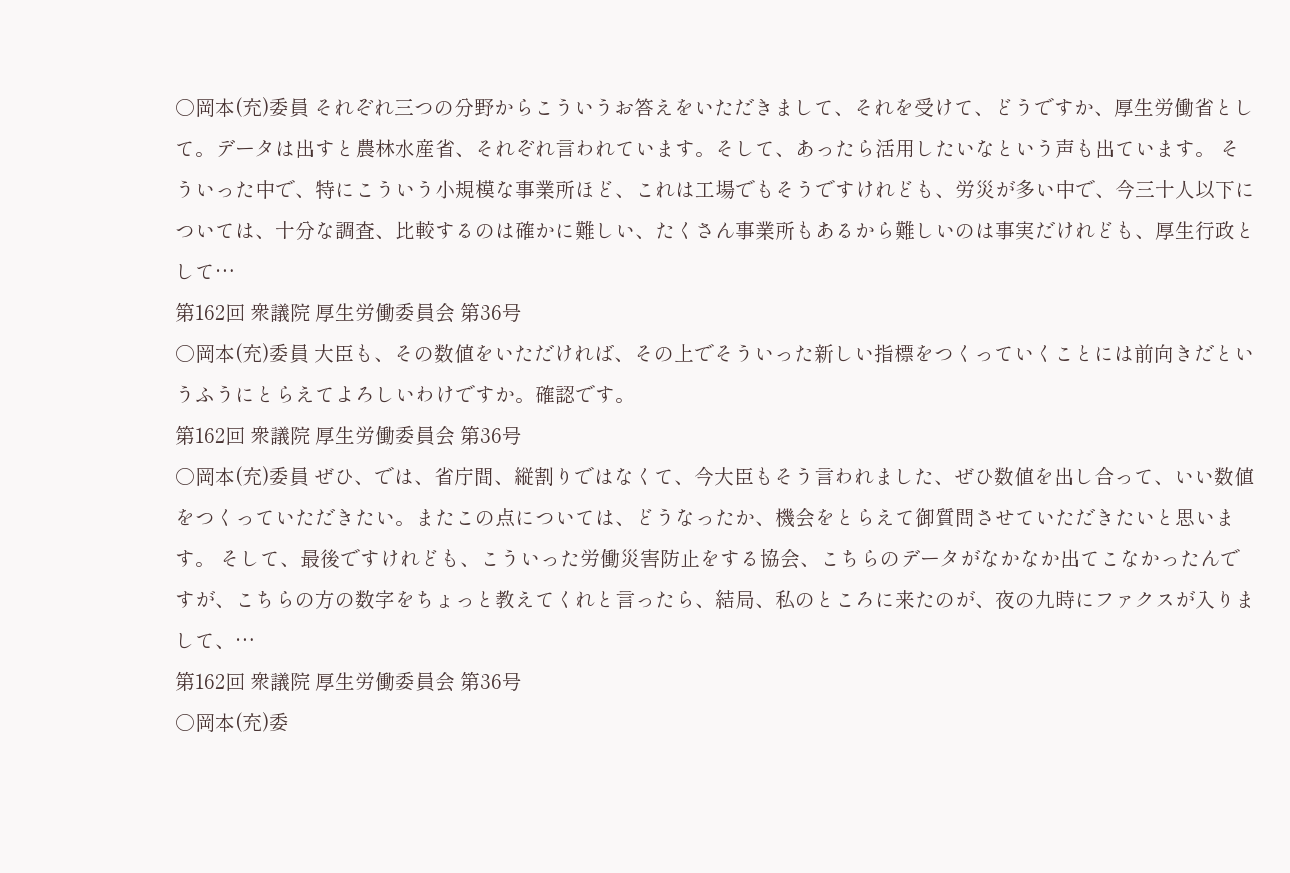○岡本(充)委員 それぞれ三つの分野からこういうお答えをいただきまして、それを受けて、どうですか、厚生労働省として。データは出すと農林水産省、それぞれ言われています。そして、あったら活用したいなという声も出ています。 そういった中で、特にこういう小規模な事業所ほど、これは工場でもそうですけれども、労災が多い中で、今三十人以下については、十分な調査、比較するのは確かに難しい、たくさん事業所もあるから難しいのは事実だけれども、厚生行政として…
第162回 衆議院 厚生労働委員会 第36号
○岡本(充)委員 大臣も、その数値をいただければ、その上でそういった新しい指標をつくっていくことには前向きだというふうにとらえてよろしいわけですか。確認です。
第162回 衆議院 厚生労働委員会 第36号
○岡本(充)委員 ぜひ、では、省庁間、縦割りではなくて、今大臣もそう言われました、ぜひ数値を出し合って、いい数値をつくっていただきたい。またこの点については、どうなったか、機会をとらえて御質問させていただきたいと思います。 そして、最後ですけれども、こういった労働災害防止をする協会、こちらのデータがなかなか出てこなかったんですが、こちらの方の数字をちょっと教えてくれと言ったら、結局、私のところに来たのが、夜の九時にファクスが入りまして、…
第162回 衆議院 厚生労働委員会 第36号
○岡本(充)委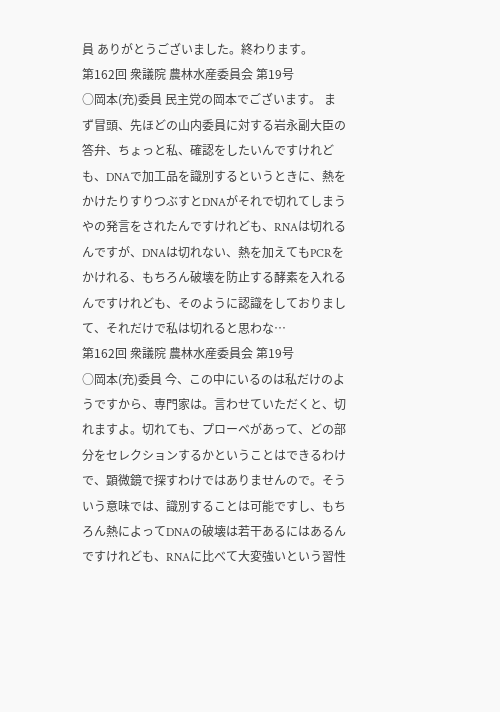員 ありがとうございました。終わります。
第162回 衆議院 農林水産委員会 第19号
○岡本(充)委員 民主党の岡本でございます。 まず冒頭、先ほどの山内委員に対する岩永副大臣の答弁、ちょっと私、確認をしたいんですけれども、DNAで加工品を識別するというときに、熱をかけたりすりつぶすとDNAがそれで切れてしまうやの発言をされたんですけれども、RNAは切れるんですが、DNAは切れない、熱を加えてもPCRをかけれる、もちろん破壊を防止する酵素を入れるんですけれども、そのように認識をしておりまして、それだけで私は切れると思わな…
第162回 衆議院 農林水産委員会 第19号
○岡本(充)委員 今、この中にいるのは私だけのようですから、専門家は。言わせていただくと、切れますよ。切れても、プローベがあって、どの部分をセレクションするかということはできるわけで、顕微鏡で探すわけではありませんので。そういう意味では、識別することは可能ですし、もちろん熱によってDNAの破壊は若干あるにはあるんですけれども、RNAに比べて大変強いという習性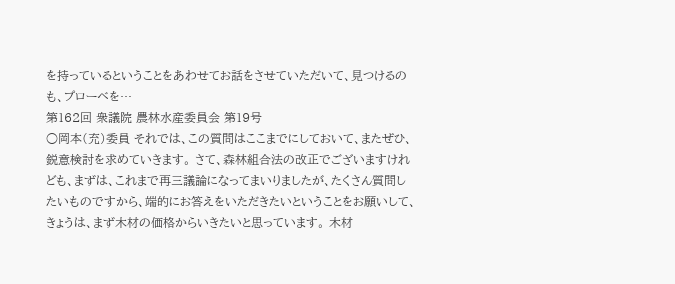を持っているということをあわせてお話をさせていただいて、見つけるのも、プローベを…
第162回 衆議院 農林水産委員会 第19号
○岡本(充)委員 それでは、この質問はここまでにしておいて、またぜひ、鋭意検討を求めていきます。 さて、森林組合法の改正でございますけれども、まずは、これまで再三議論になってまいりましたが、たくさん質問したいものですから、端的にお答えをいただきたいということをお願いして、きょうは、まず木材の価格からいきたいと思っています。 木材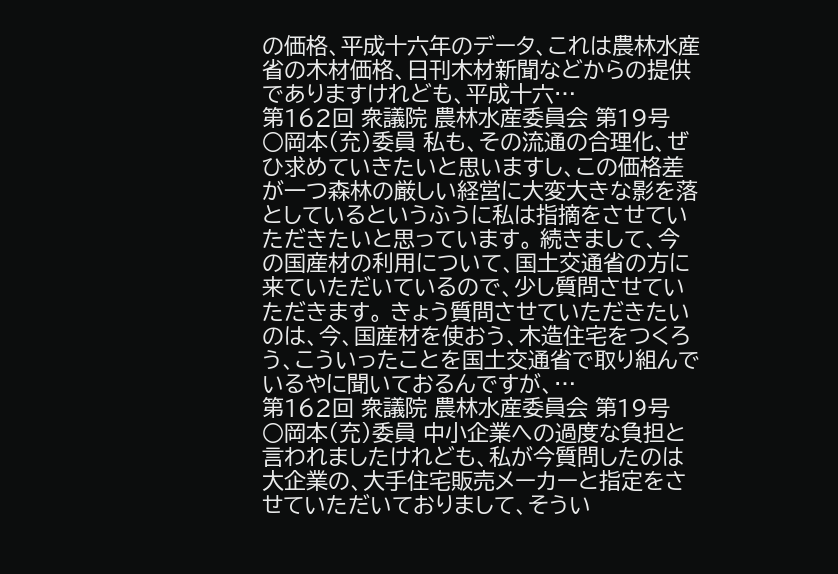の価格、平成十六年のデータ、これは農林水産省の木材価格、日刊木材新聞などからの提供でありますけれども、平成十六…
第162回 衆議院 農林水産委員会 第19号
○岡本(充)委員 私も、その流通の合理化、ぜひ求めていきたいと思いますし、この価格差が一つ森林の厳しい経営に大変大きな影を落としているというふうに私は指摘をさせていただきたいと思っています。 続きまして、今の国産材の利用について、国土交通省の方に来ていただいているので、少し質問させていただきます。 きょう質問させていただきたいのは、今、国産材を使おう、木造住宅をつくろう、こういったことを国土交通省で取り組んでいるやに聞いておるんですが、…
第162回 衆議院 農林水産委員会 第19号
○岡本(充)委員 中小企業への過度な負担と言われましたけれども、私が今質問したのは大企業の、大手住宅販売メーカーと指定をさせていただいておりまして、そうい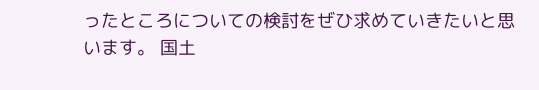ったところについての検討をぜひ求めていきたいと思います。 国土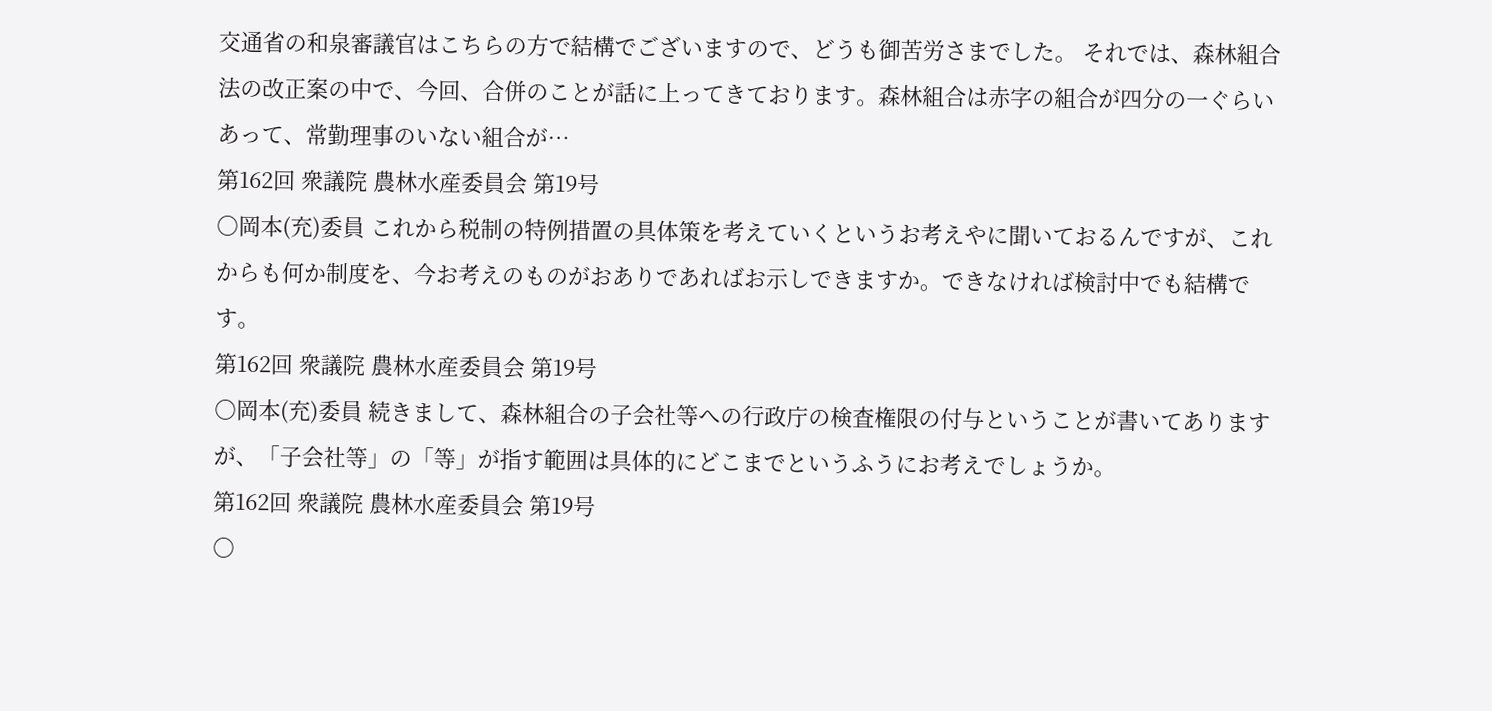交通省の和泉審議官はこちらの方で結構でございますので、どうも御苦労さまでした。 それでは、森林組合法の改正案の中で、今回、合併のことが話に上ってきております。森林組合は赤字の組合が四分の一ぐらいあって、常勤理事のいない組合が…
第162回 衆議院 農林水産委員会 第19号
○岡本(充)委員 これから税制の特例措置の具体策を考えていくというお考えやに聞いておるんですが、これからも何か制度を、今お考えのものがおありであればお示しできますか。できなければ検討中でも結構です。
第162回 衆議院 農林水産委員会 第19号
○岡本(充)委員 続きまして、森林組合の子会社等への行政庁の検査権限の付与ということが書いてありますが、「子会社等」の「等」が指す範囲は具体的にどこまでというふうにお考えでしょうか。
第162回 衆議院 農林水産委員会 第19号
○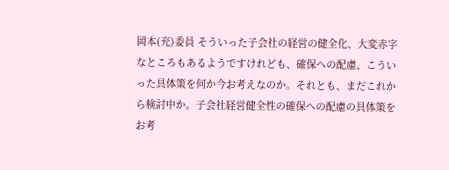岡本(充)委員 そういった子会社の経営の健全化、大変赤字なところもあるようですけれども、確保への配慮、こういった具体策を何か今お考えなのか。それとも、まだこれから検討中か。子会社経営健全性の確保への配慮の具体策をお考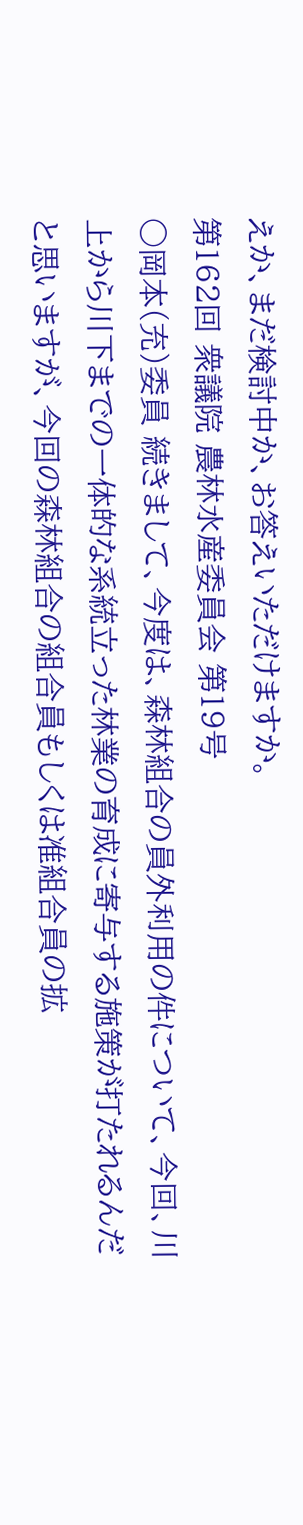えか、まだ検討中か、お答えいただけますか。
第162回 衆議院 農林水産委員会 第19号
○岡本(充)委員 続きまして、今度は、森林組合の員外利用の件について、今回、川上から川下までの一体的な系統立った林業の育成に寄与する施策が打たれるんだと思いますが、今回の森林組合の組合員もしくは准組合員の拡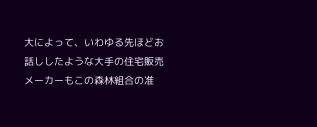大によって、いわゆる先ほどお話ししたような大手の住宅販売メーカーもこの森林組合の准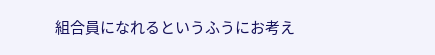組合員になれるというふうにお考え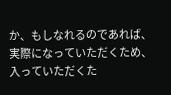か、もしなれるのであれば、実際になっていただくため、入っていただくた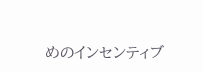めのインセンティブ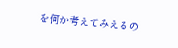を何か考えてみえるの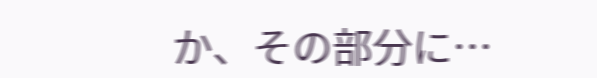か、その部分に…